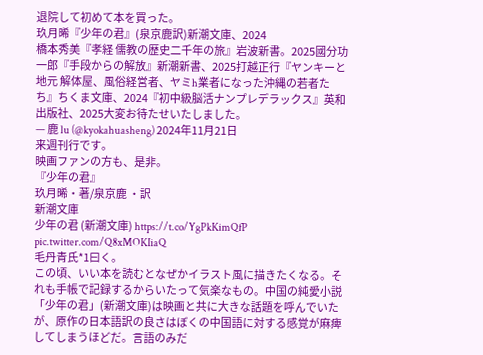退院して初めて本を買った。
玖月晞『少年の君』(泉京鹿訳)新潮文庫、2024
橋本秀美『孝経 儒教の歴史二千年の旅』岩波新書。2025國分功一郎『手段からの解放』新潮新書、2025打越正行『ヤンキーと地元 解体屋、風俗経営者、ヤミh業者になった沖縄の若者たち』ちくま文庫、2024『初中級脳活ナンプレデラックス』英和出版社、2025大変お待たせいたしました。
— 鹿 lu (@kyokahuasheng) 2024年11月21日
来週刊行です。
映画ファンの方も、是非。
『少年の君』
玖月晞・著/泉京鹿 ・訳
新潮文庫
少年の君 (新潮文庫) https://t.co/YgPkKimQfP pic.twitter.com/Q8xMOKIiaQ
毛丹青氏*1曰く。
この頃、いい本を読むとなぜかイラスト風に描きたくなる。それも手帳で記録するからいたって気楽なもの。中国の純愛小説「少年の君」(新潮文庫)は映画と共に大きな話題を呼んでいたが、原作の日本語訳の良さはぼくの中国語に対する感覚が麻痺してしまうほどだ。言語のみだ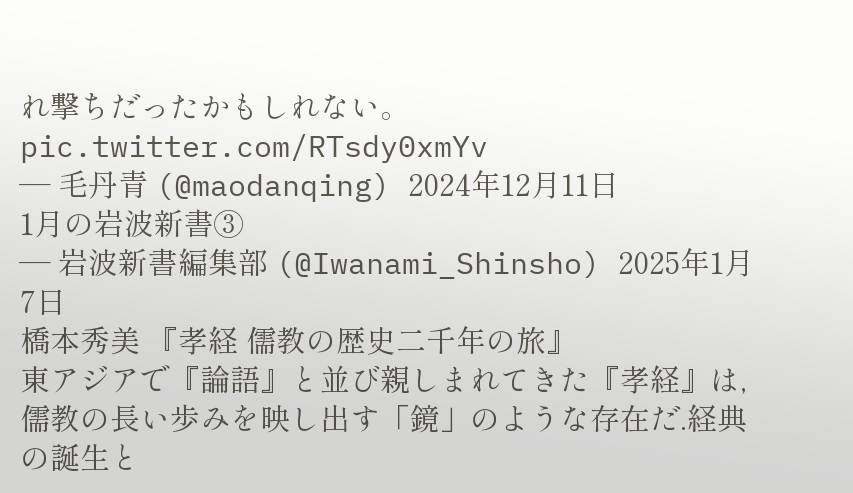れ撃ちだったかもしれない。 pic.twitter.com/RTsdy0xmYv
— 毛丹青 (@maodanqing) 2024年12月11日
1月の岩波新書③
— 岩波新書編集部 (@Iwanami_Shinsho) 2025年1月7日
橋本秀美 『孝経 儒教の歴史二千年の旅』
東アジアで『論語』と並び親しまれてきた『孝経』は,儒教の長い歩みを映し出す「鏡」のような存在だ.経典の誕生と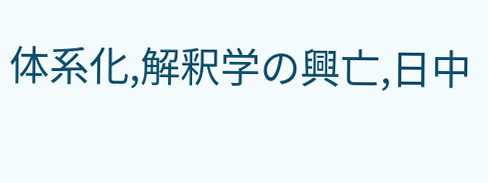体系化,解釈学の興亡,日中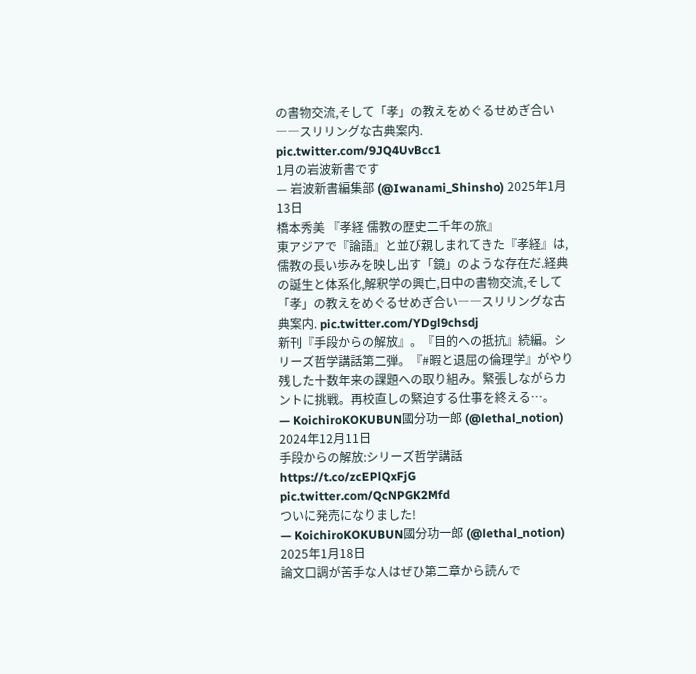の書物交流,そして「孝」の教えをめぐるせめぎ合い――スリリングな古典案内. pic.twitter.com/9JQ4UvBcc1
1月の岩波新書です
— 岩波新書編集部 (@Iwanami_Shinsho) 2025年1月13日
橋本秀美 『孝経 儒教の歴史二千年の旅』
東アジアで『論語』と並び親しまれてきた『孝経』は,儒教の長い歩みを映し出す「鏡」のような存在だ.経典の誕生と体系化,解釈学の興亡,日中の書物交流,そして「孝」の教えをめぐるせめぎ合い――スリリングな古典案内. pic.twitter.com/YDgl9chsdj
新刊『手段からの解放』。『目的への抵抗』続編。シリーズ哲学講話第二弾。『#暇と退屈の倫理学』がやり残した十数年来の課題への取り組み。緊張しながらカントに挑戦。再校直しの緊迫する仕事を終える…。
— KoichiroKOKUBUN國分功一郎 (@lethal_notion) 2024年12月11日
手段からの解放:シリーズ哲学講話https://t.co/zcEPlQxFjG pic.twitter.com/QcNPGK2Mfd
ついに発売になりました!
— KoichiroKOKUBUN國分功一郎 (@lethal_notion) 2025年1月18日
論文口調が苦手な人はぜひ第二章から読んで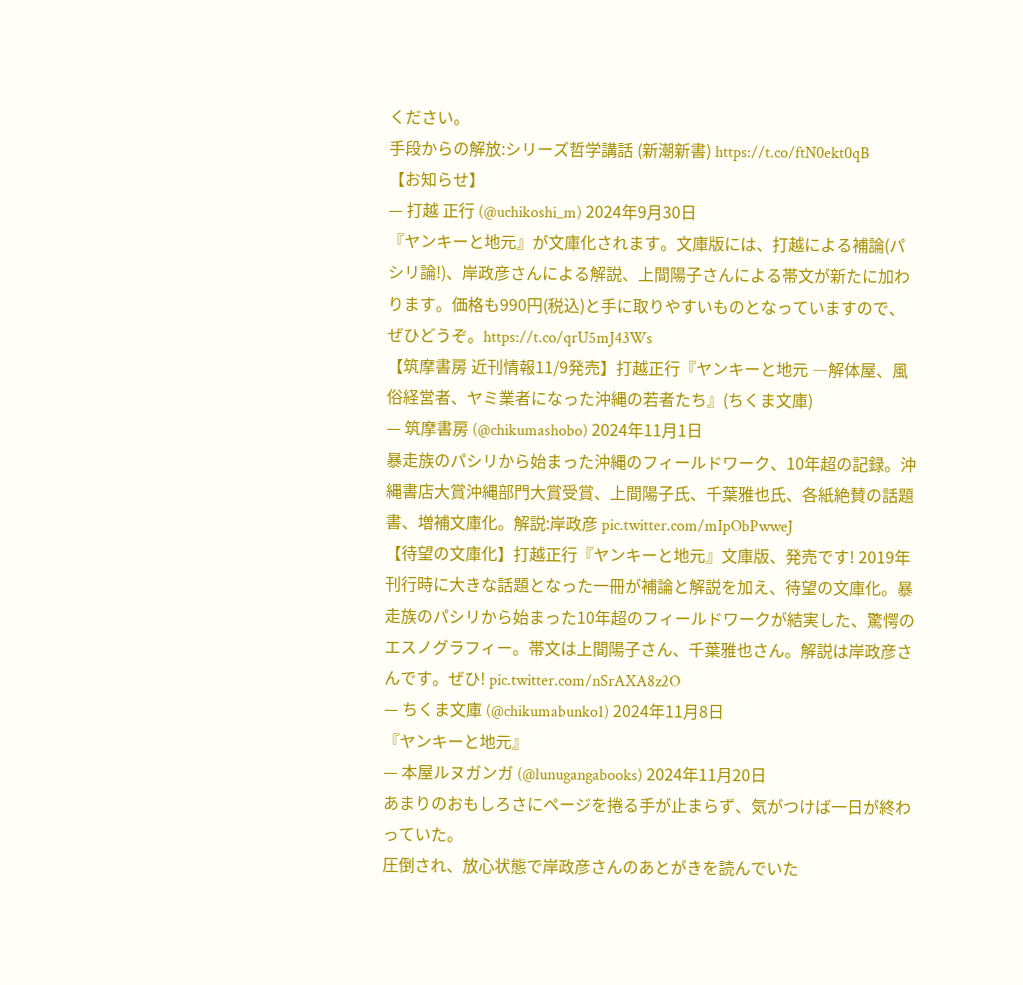ください。
手段からの解放:シリーズ哲学講話 (新潮新書) https://t.co/ftN0ekt0qB
【お知らせ】
— 打越 正行 (@uchikoshi_m) 2024年9月30日
『ヤンキーと地元』が文庫化されます。文庫版には、打越による補論(パシリ論!)、岸政彦さんによる解説、上間陽子さんによる帯文が新たに加わります。価格も990円(税込)と手に取りやすいものとなっていますので、ぜひどうぞ。https://t.co/qrU5mJ43Ws
【筑摩書房 近刊情報11/9発売】打越正行『ヤンキーと地元 ―解体屋、風俗経営者、ヤミ業者になった沖縄の若者たち』(ちくま文庫)
— 筑摩書房 (@chikumashobo) 2024年11月1日
暴走族のパシリから始まった沖縄のフィールドワーク、10年超の記録。沖縄書店大賞沖縄部門大賞受賞、上間陽子氏、千葉雅也氏、各紙絶賛の話題書、増補文庫化。解説:岸政彦 pic.twitter.com/mIpObPwweJ
【待望の文庫化】打越正行『ヤンキーと地元』文庫版、発売です! 2019年刊行時に大きな話題となった一冊が補論と解説を加え、待望の文庫化。暴走族のパシリから始まった10年超のフィールドワークが結実した、驚愕のエスノグラフィー。帯文は上間陽子さん、千葉雅也さん。解説は岸政彦さんです。ぜひ! pic.twitter.com/nSrAXA8z2O
— ちくま文庫 (@chikumabunko1) 2024年11月8日
『ヤンキーと地元』
— 本屋ルヌガンガ (@lunugangabooks) 2024年11月20日
あまりのおもしろさにページを捲る手が止まらず、気がつけば一日が終わっていた。
圧倒され、放心状態で岸政彦さんのあとがきを読んでいた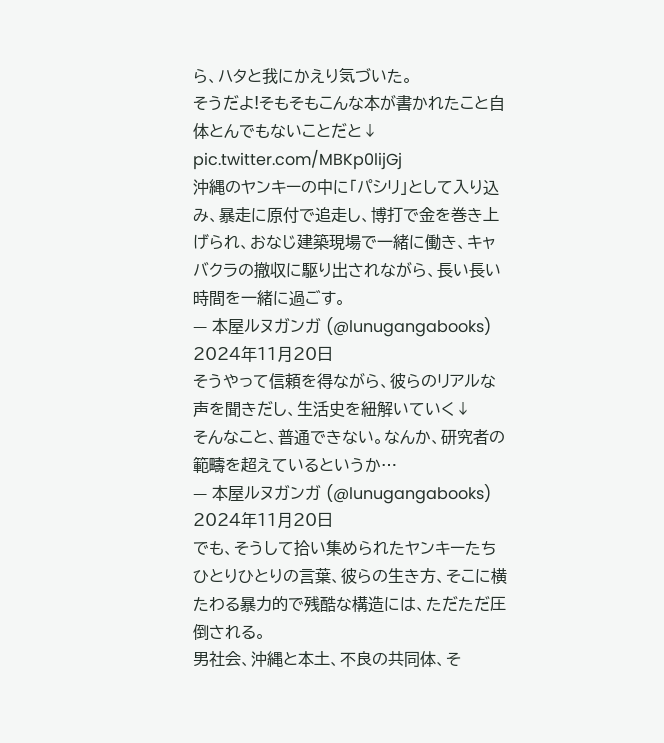ら、ハタと我にかえり気づいた。
そうだよ!そもそもこんな本が書かれたこと自体とんでもないことだと↓ pic.twitter.com/MBKp0lijGj
沖縄のヤンキーの中に「パシリ」として入り込み、暴走に原付で追走し、博打で金を巻き上げられ、おなじ建築現場で一緒に働き、キャバクラの撤収に駆り出されながら、長い長い時間を一緒に過ごす。
— 本屋ルヌガンガ (@lunugangabooks) 2024年11月20日
そうやって信頼を得ながら、彼らのリアルな声を聞きだし、生活史を紐解いていく↓
そんなこと、普通できない。なんか、研究者の範疇を超えているというか…
— 本屋ルヌガンガ (@lunugangabooks) 2024年11月20日
でも、そうして拾い集められたヤンキーたちひとりひとりの言葉、彼らの生き方、そこに横たわる暴力的で残酷な構造には、ただただ圧倒される。
男社会、沖縄と本土、不良の共同体、そ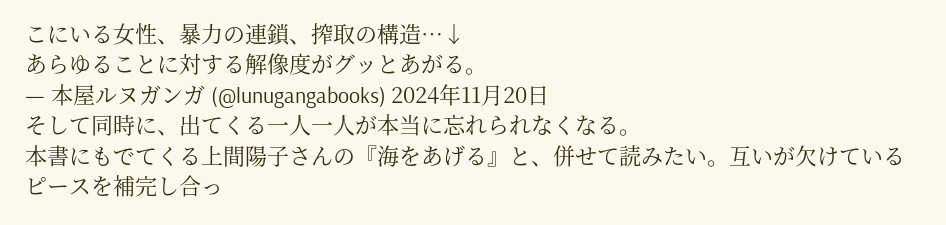こにいる女性、暴力の連鎖、搾取の構造…↓
あらゆることに対する解像度がグッとあがる。
— 本屋ルヌガンガ (@lunugangabooks) 2024年11月20日
そして同時に、出てくる一人一人が本当に忘れられなくなる。
本書にもでてくる上間陽子さんの『海をあげる』と、併せて読みたい。互いが欠けているピースを補完し合っ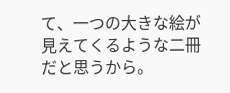て、一つの大きな絵が見えてくるような二冊だと思うから。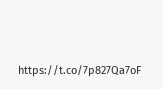https://t.co/7p827Qa7oF